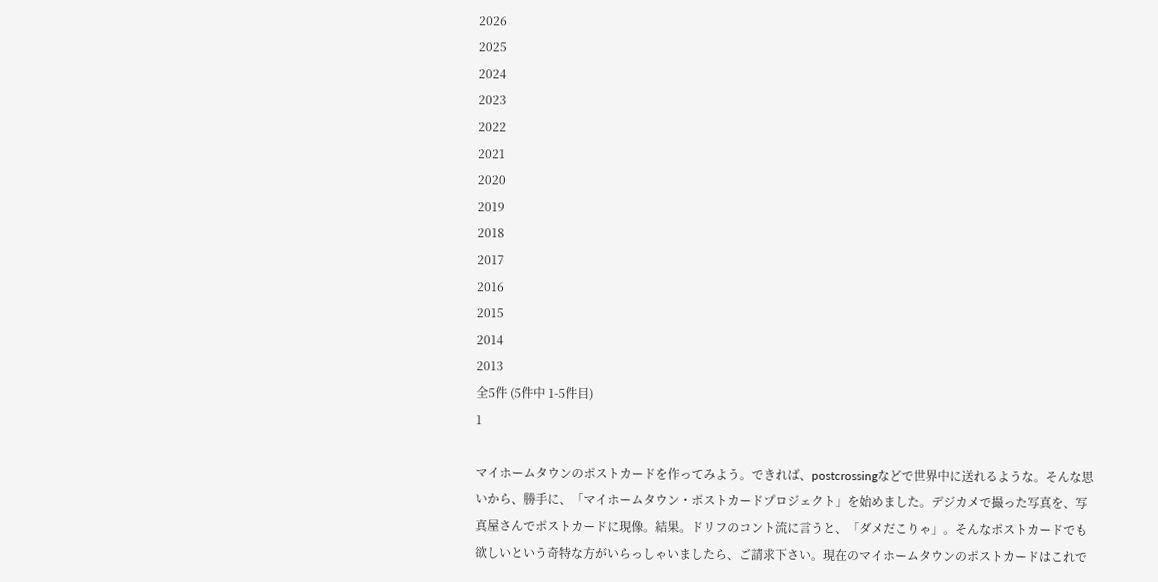2026
2025
2024
2023
2022
2021
2020
2019
2018
2017
2016
2015
2014
2013
全5件 (5件中 1-5件目)
1

マイホームタウンのポストカードを作ってみよう。できれば、postcrossingなどで世界中に送れるような。そんな思いから、勝手に、「マイホームタウン・ポストカードプロジェクト」を始めました。デジカメで撮った写真を、写真屋さんでポストカードに現像。結果。ドリフのコント流に言うと、「ダメだこりゃ」。そんなポストカードでも欲しいという奇特な方がいらっしゃいましたら、ご請求下さい。現在のマイホームタウンのポストカードはこれで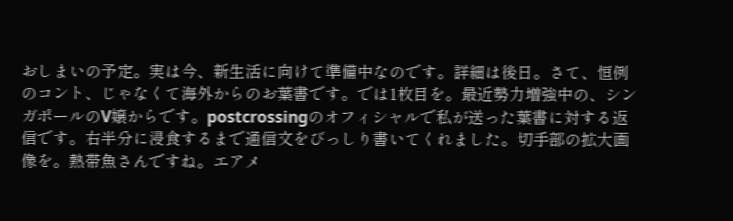おしまいの予定。実は今、新生活に向けて準備中なのです。詳細は後日。さて、恒例のコント、じゃなくて海外からのお葉書です。では1枚目を。最近勢力増強中の、シンガポールのV嬢からです。postcrossingのオフィシャルで私が送った葉書に対する返信です。右半分に浸食するまで通信文をびっしり書いてくれました。切手部の拡大画像を。熱帯魚さんですね。エアメ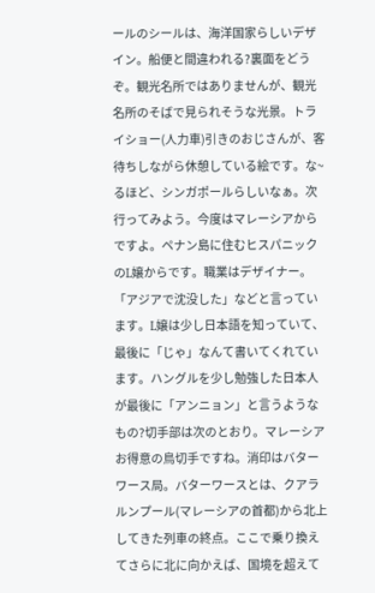ールのシールは、海洋国家らしいデザイン。船便と間違われる?裏面をどうぞ。観光名所ではありませんが、観光名所のそばで見られそうな光景。トライショー(人力車)引きのおじさんが、客待ちしながら休憩している絵です。な~るほど、シンガポールらしいなぁ。次行ってみよう。今度はマレーシアからですよ。ペナン島に住むヒスパニックのL嬢からです。職業はデザイナー。「アジアで沈没した」などと言っています。L嬢は少し日本語を知っていて、最後に「じゃ」なんて書いてくれています。ハングルを少し勉強した日本人が最後に「アンニョン」と言うようなもの?切手部は次のとおり。マレーシアお得意の鳥切手ですね。消印はバターワース局。バターワースとは、クアラルンプール(マレーシアの首都)から北上してきた列車の終点。ここで乗り換えてさらに北に向かえば、国境を超えて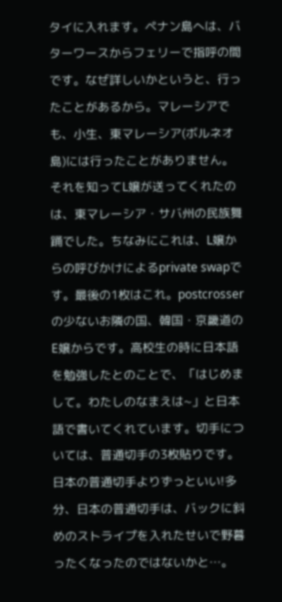タイに入れます。ペナン島へは、バターワースからフェリーで指呼の間です。なぜ詳しいかというと、行ったことがあるから。マレーシアでも、小生、東マレーシア(ボルネオ島)には行ったことがありません。それを知ってL嬢が送ってくれたのは、東マレーシア・サバ州の民族舞踊でした。ちなみにこれは、L嬢からの呼びかけによるprivate swapです。最後の1枚はこれ。postcrosserの少ないお隣の国、韓国・京畿道のE嬢からです。高校生の時に日本語を勉強したとのことで、「はじめまして。わたしのなまえは~」と日本語で書いてくれています。切手については、普通切手の3枚貼りです。日本の普通切手よりずっといい!多分、日本の普通切手は、バックに斜めのストライプを入れたせいで野暮ったくなったのではないかと…。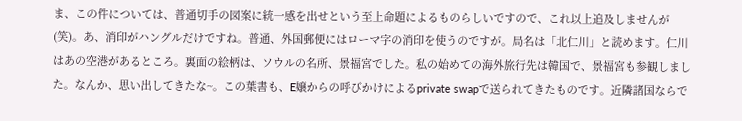ま、この件については、普通切手の図案に統一感を出せという至上命題によるものらしいですので、これ以上追及しませんが(笑)。あ、消印がハングルだけですね。普通、外国郵便にはローマ字の消印を使うのですが。局名は「北仁川」と読めます。仁川はあの空港があるところ。裏面の絵柄は、ソウルの名所、景福宮でした。私の始めての海外旅行先は韓国で、景福宮も参観しました。なんか、思い出してきたな~。この葉書も、E嬢からの呼びかけによるprivate swapで送られてきたものです。近隣諸国ならで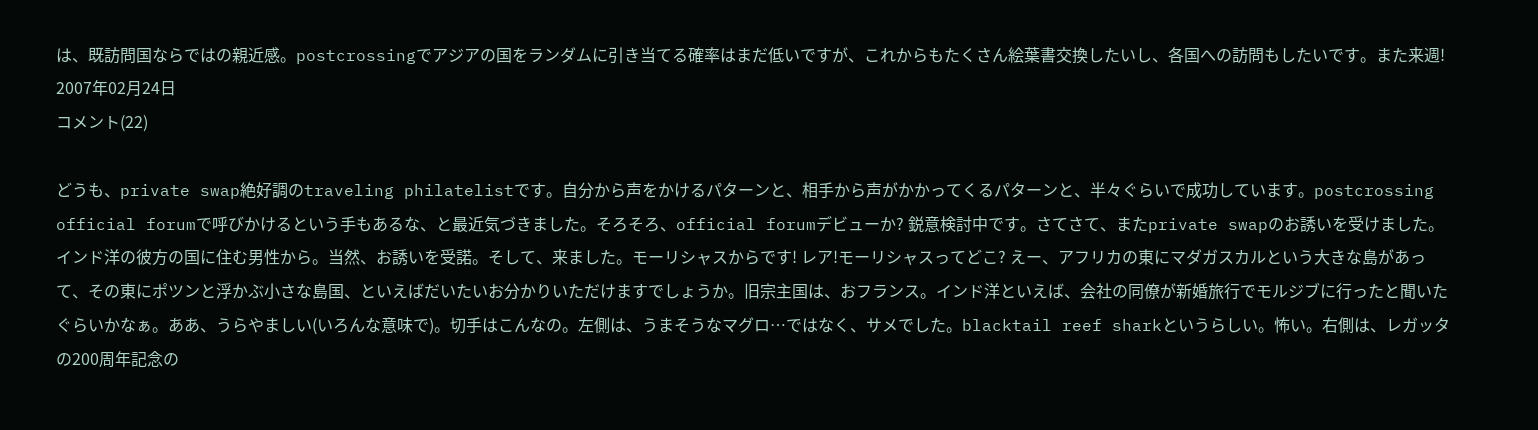は、既訪問国ならではの親近感。postcrossingでアジアの国をランダムに引き当てる確率はまだ低いですが、これからもたくさん絵葉書交換したいし、各国への訪問もしたいです。また来週!
2007年02月24日
コメント(22)

どうも、private swap絶好調のtraveling philatelistです。自分から声をかけるパターンと、相手から声がかかってくるパターンと、半々ぐらいで成功しています。postcrossing official forumで呼びかけるという手もあるな、と最近気づきました。そろそろ、official forumデビューか? 鋭意検討中です。さてさて、またprivate swapのお誘いを受けました。インド洋の彼方の国に住む男性から。当然、お誘いを受諾。そして、来ました。モーリシャスからです! レア!モーリシャスってどこ? えー、アフリカの東にマダガスカルという大きな島があって、その東にポツンと浮かぶ小さな島国、といえばだいたいお分かりいただけますでしょうか。旧宗主国は、おフランス。インド洋といえば、会社の同僚が新婚旅行でモルジブに行ったと聞いたぐらいかなぁ。ああ、うらやましい(いろんな意味で)。切手はこんなの。左側は、うまそうなマグロ…ではなく、サメでした。blacktail reef sharkというらしい。怖い。右側は、レガッタの200周年記念の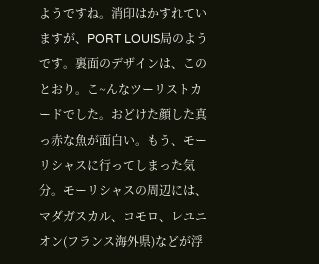ようですね。消印はかすれていますが、PORT LOUIS局のようです。裏面のデザインは、このとおり。こ~んなツーリストカードでした。おどけた顔した真っ赤な魚が面白い。もう、モーリシャスに行ってしまった気分。モーリシャスの周辺には、マダガスカル、コモロ、レユニオン(フランス海外県)などが浮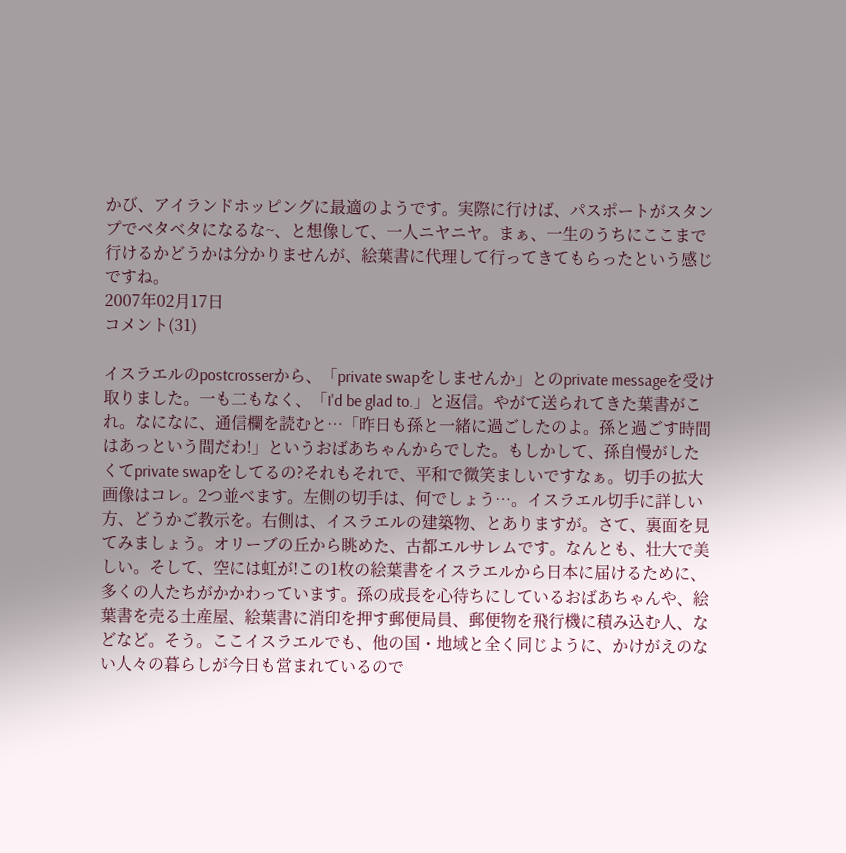かび、アイランドホッピングに最適のようです。実際に行けば、パスポートがスタンプでベタベタになるな~、と想像して、一人ニヤニヤ。まぁ、一生のうちにここまで行けるかどうかは分かりませんが、絵葉書に代理して行ってきてもらったという感じですね。
2007年02月17日
コメント(31)

イスラエルのpostcrosserから、「private swapをしませんか」とのprivate messageを受け取りました。一も二もなく、「I'd be glad to.」と返信。やがて送られてきた葉書がこれ。なになに、通信欄を読むと…「昨日も孫と一緒に過ごしたのよ。孫と過ごす時間はあっという間だわ!」というおばあちゃんからでした。もしかして、孫自慢がしたくてprivate swapをしてるの?それもそれで、平和で微笑ましいですなぁ。切手の拡大画像はコレ。2つ並べます。左側の切手は、何でしょう…。イスラエル切手に詳しい方、どうかご教示を。右側は、イスラエルの建築物、とありますが。さて、裏面を見てみましょう。オリーブの丘から眺めた、古都エルサレムです。なんとも、壮大で美しい。そして、空には虹が!この1枚の絵葉書をイスラエルから日本に届けるために、多くの人たちがかかわっています。孫の成長を心待ちにしているおばあちゃんや、絵葉書を売る土産屋、絵葉書に消印を押す郵便局員、郵便物を飛行機に積み込む人、などなど。そう。ここイスラエルでも、他の国・地域と全く同じように、かけがえのない人々の暮らしが今日も営まれているので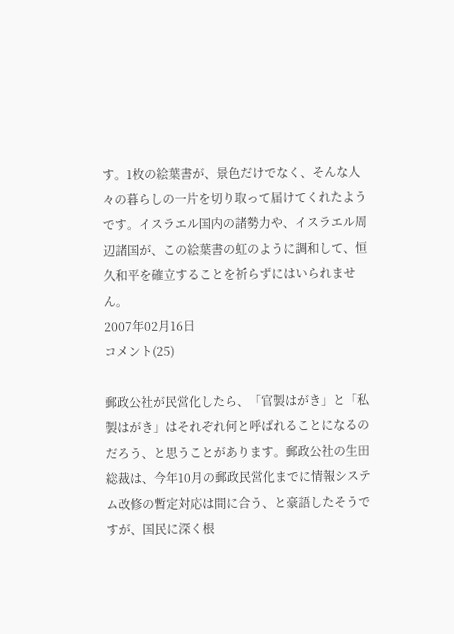す。1枚の絵葉書が、景色だけでなく、そんな人々の暮らしの一片を切り取って届けてくれたようです。イスラエル国内の諸勢力や、イスラエル周辺諸国が、この絵葉書の虹のように調和して、恒久和平を確立することを祈らずにはいられません。
2007年02月16日
コメント(25)

郵政公社が民営化したら、「官製はがき」と「私製はがき」はそれぞれ何と呼ばれることになるのだろう、と思うことがあります。郵政公社の生田総裁は、今年10月の郵政民営化までに情報システム改修の暫定対応は間に合う、と豪語したそうですが、国民に深く根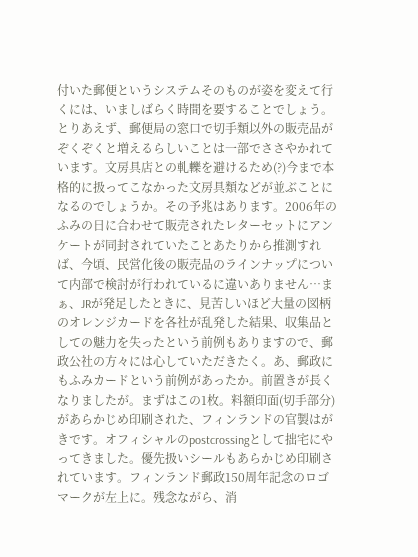付いた郵便というシステムそのものが姿を変えて行くには、いましばらく時間を要することでしょう。とりあえず、郵便局の窓口で切手類以外の販売品がぞくぞくと増えるらしいことは一部でささやかれています。文房具店との軋轢を避けるため(?)今まで本格的に扱ってこなかった文房具類などが並ぶことになるのでしょうか。その予兆はあります。2006年のふみの日に合わせて販売されたレターセットにアンケートが同封されていたことあたりから推測すれば、今頃、民営化後の販売品のラインナップについて内部で検討が行われているに違いありません…まぁ、JRが発足したときに、見苦しいほど大量の図柄のオレンジカードを各社が乱発した結果、収集品としての魅力を失ったという前例もありますので、郵政公社の方々には心していただきたく。あ、郵政にもふみカードという前例があったか。前置きが長くなりましたが。まずはこの1枚。料額印面(切手部分)があらかじめ印刷された、フィンランドの官製はがきです。オフィシャルのpostcrossingとして拙宅にやってきました。優先扱いシールもあらかじめ印刷されています。フィンランド郵政150周年記念のロゴマークが左上に。残念ながら、消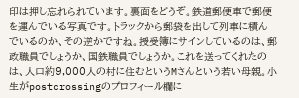印は押し忘れられています。裏面をどうぞ。鉄道郵便車で郵便を運んでいる写真です。トラックから郵袋を出して列車に積んでいるのか、その逆かですね。授受簿にサインしているのは、郵政職員でしょうか、国鉄職員でしょうか。これを送ってくれたのは、人口約9,000人の村に住むというMさんという若い母親。小生がpostcrossingのプロフィール欄に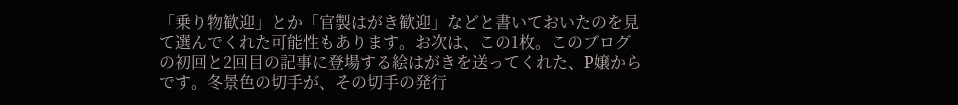「乗り物歓迎」とか「官製はがき歓迎」などと書いておいたのを見て選んでくれた可能性もあります。お次は、この1枚。このブログの初回と2回目の記事に登場する絵はがきを送ってくれた、P嬢からです。冬景色の切手が、その切手の発行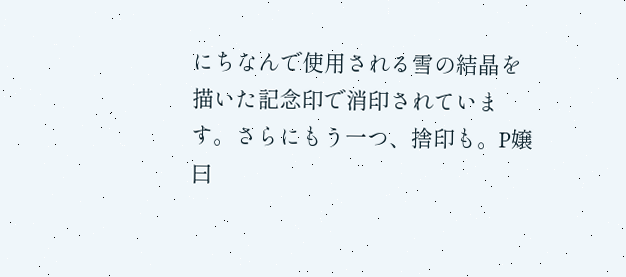にちなんで使用される雪の結晶を描いた記念印で消印されています。さらにもう一つ、捨印も。P嬢曰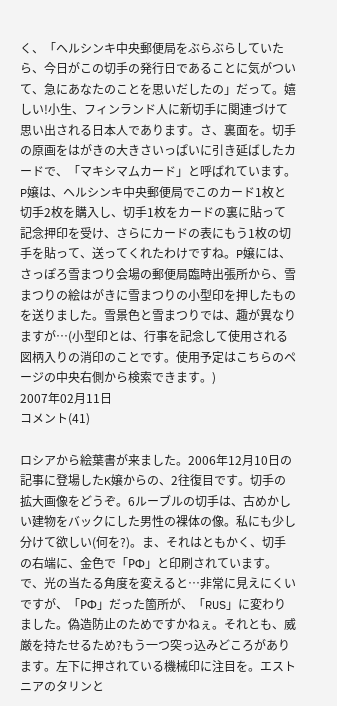く、「ヘルシンキ中央郵便局をぶらぶらしていたら、今日がこの切手の発行日であることに気がついて、急にあなたのことを思いだしたの」だって。嬉しい!小生、フィンランド人に新切手に関連づけて思い出される日本人であります。さ、裏面を。切手の原画をはがきの大きさいっぱいに引き延ばしたカードで、「マキシマムカード」と呼ばれています。P嬢は、ヘルシンキ中央郵便局でこのカード1枚と切手2枚を購入し、切手1枚をカードの裏に貼って記念押印を受け、さらにカードの表にもう1枚の切手を貼って、送ってくれたわけですね。P嬢には、さっぽろ雪まつり会場の郵便局臨時出張所から、雪まつりの絵はがきに雪まつりの小型印を押したものを送りました。雪景色と雪まつりでは、趣が異なりますが…(小型印とは、行事を記念して使用される図柄入りの消印のことです。使用予定はこちらのページの中央右側から検索できます。)
2007年02月11日
コメント(41)

ロシアから絵葉書が来ました。2006年12月10日の記事に登場したK嬢からの、2往復目です。切手の拡大画像をどうぞ。6ルーブルの切手は、古めかしい建物をバックにした男性の裸体の像。私にも少し分けて欲しい(何を?)。ま、それはともかく、切手の右端に、金色で「PΦ」と印刷されています。で、光の当たる角度を変えると…非常に見えにくいですが、「PΦ」だった箇所が、「RUS」に変わりました。偽造防止のためですかねぇ。それとも、威厳を持たせるため?もう一つ突っ込みどころがあります。左下に押されている機械印に注目を。エストニアのタリンと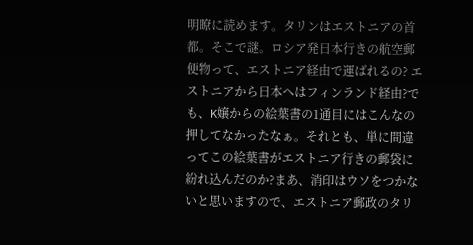明瞭に読めます。タリンはエストニアの首都。そこで謎。ロシア発日本行きの航空郵便物って、エストニア経由で運ばれるの? エストニアから日本へはフィンランド経由?でも、K嬢からの絵葉書の1通目にはこんなの押してなかったなぁ。それとも、単に間違ってこの絵葉書がエストニア行きの郵袋に紛れ込んだのか?まあ、消印はウソをつかないと思いますので、エストニア郵政のタリ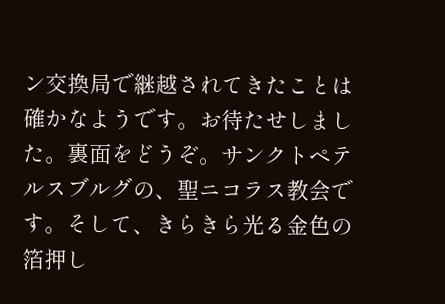ン交換局で継越されてきたことは確かなようです。お待たせしました。裏面をどうぞ。サンクトペテルスブルグの、聖ニコラス教会です。そして、きらきら光る金色の箔押し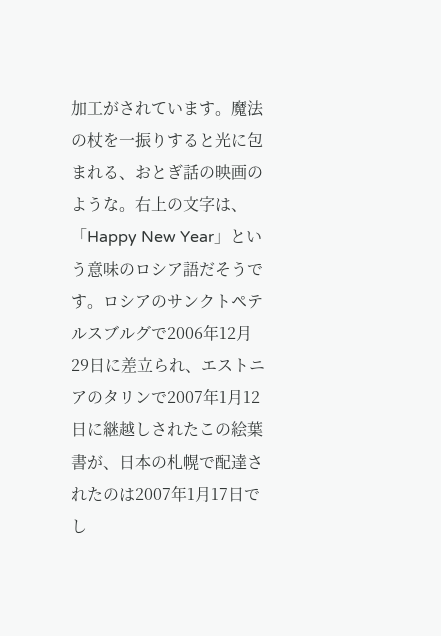加工がされています。魔法の杖を一振りすると光に包まれる、おとぎ話の映画のような。右上の文字は、「Happy New Year」という意味のロシア語だそうです。ロシアのサンクトペテルスブルグで2006年12月29日に差立られ、エストニアのタリンで2007年1月12日に継越しされたこの絵葉書が、日本の札幌で配達されたのは2007年1月17日でし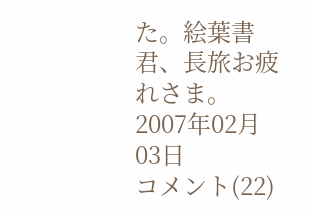た。絵葉書君、長旅お疲れさま。
2007年02月03日
コメント(22)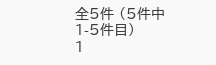全5件 (5件中 1-5件目)
1